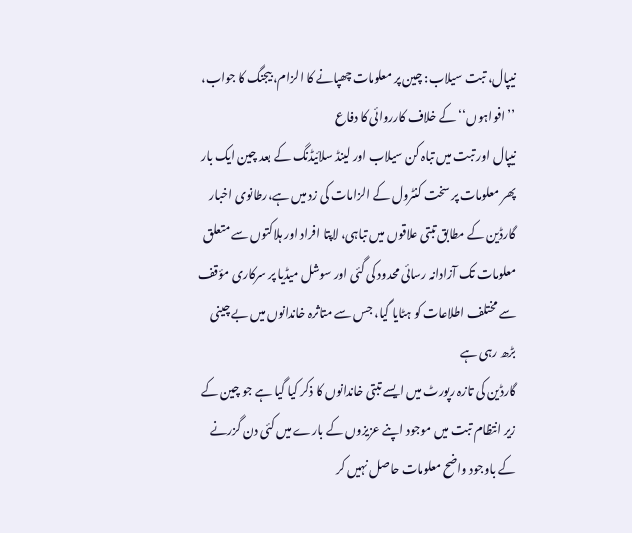نیپال، تبت سیلاب: چین پر معلومات چھپانے کا الزام، بیجنگ کا جواب، ’’افواہوں‘‘ کے خلاف کارروائی کا دفاع
نیپال اور تبت میں تباہ کن سیلاب اور لینڈ سلائیڈنگ کے بعد چین ایک بار پھر معلومات پر سخت کنٹرول کے الزامات کی زد میں ہے،رطانوی اخبار گارڈین کے مطابق تبتی علاقوں میں تباہی، لاپتا افراد اور ہلاکتوں سے متعلق معلومات تک آزادانہ رسائی محدود کی گئی اور سوشل میڈیا پر سرکاری مؤقف سے مختلف اطلاعات کو ہٹایا گیا، جس سے متاثرہ خاندانوں میں بے چینی بڑھ رہی ہے
گارڈین کی تازہ رپورٹ میں ایسے تبتی خاندانوں کا ذکر کیا گیا ہے جو چین کے زیر انتظام تبت میں موجود اپنے عزیزوں کے بارے میں کئی دن گزرنے کے باوجود واضح معلومات حاصل نہیں کر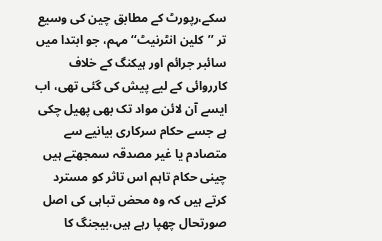سکے،رپورٹ کے مطابق چین کی وسیع تر ’’کلین انٹرنیٹ‘‘ مہم، جو ابتدا میں سائبر جرائم اور ہیکنگ کے خلاف کارروائی کے لیے پیش کی گئی تھی، اب ایسے آن لائن مواد تک بھی پھیل چکی ہے جسے حکام سرکاری بیانیے سے متصادم یا غیر مصدقہ سمجھتے ہیں
چینی حکام تاہم اس تاثر کو مسترد کرتے ہیں کہ وہ محض تباہی کی اصل صورتحال چھپا رہے ہیں،بیجنگ کا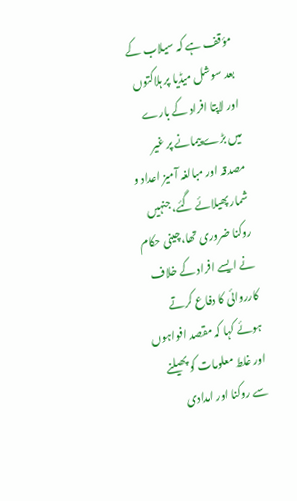مؤقف ہے کہ سیلاب کے بعد سوشل میڈیا پر ہلاکتوں اور لاپتا افراد کے بارے میں بڑے پیمانے پر غیر مصدقہ اور مبالغہ آمیز اعداد و شمار پھیلائے گئے، جنہیں روکنا ضروری تھا،چینی حکام نے ایسے افراد کے خلاف کارروائی کا دفاع کرتے ہوئے کہا کہ مقصد افواہوں اور غلط معلومات کو پھیلنے سے روکنا اور امدادی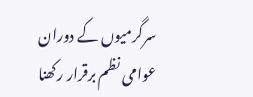سرگرمیوں کے دوران عوامی نظم برقرار رکھنا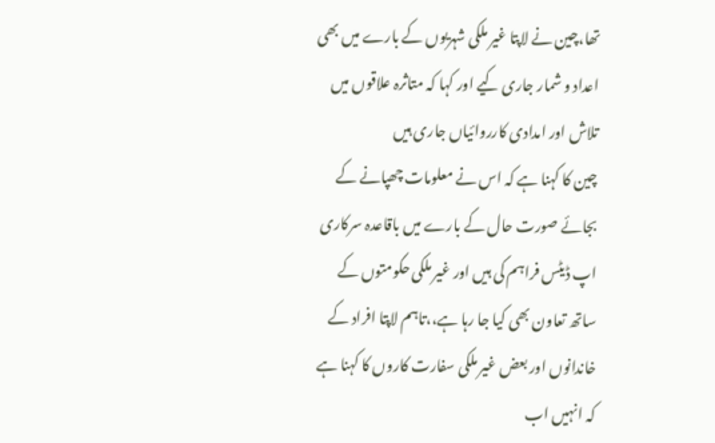تھا،چین نے لاپتا غیر ملکی شہریوں کے بارے میں بھی اعداد و شمار جاری کیے اور کہا کہ متاثرہ علاقوں میں تلاش اور امدادی کارروائیاں جاری ہیں
چین کا کہنا ہے کہ اس نے معلومات چھپانے کے بجائے صورت حال کے بارے میں باقاعدہ سرکاری اپ ڈیٹس فراہم کی ہیں اور غیر ملکی حکومتوں کے ساتھ تعاون بھی کیا جا رہا ہے،،تاہم لاپتا افراد کے خاندانوں اور بعض غیر ملکی سفارت کاروں کا کہنا ہے کہ انہیں اب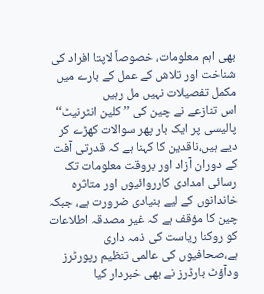بھی اہم معلومات، خصوصاً لاپتا افراد کی شناخت اور تلاش کے عمل کے بارے میں مکمل تفصیلات نہیں مل رہیں
اس تنازعے نے چین کی ’’کلین انٹرنیٹ‘‘ پالیسی پر ایک بار پھر سوالات کھڑے کر دیے ہیں،ناقدین کا کہنا ہے کہ قدرتی آفت کے دوران آزاد اور بروقت معلومات تک رسائی امدادی کارروائیوں اور متاثرہ خاندانوں کے لیے بنیادی ضرورت ہے، جبکہ چین کا مؤقف ہے کہ غیر مصدقہ اطلاعات کو روکنا ریاست کی ذمہ داری ہے،صحافیوں کی عالمی تنظیم رپورٹرز ودآؤٹ بارڈرز نے بھی خبردار کیا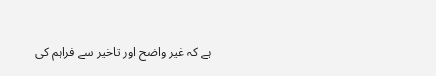ہے کہ غیر واضح اور تاخیر سے فراہم کی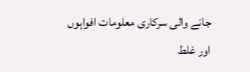جانے والی سرکاری معلومات افواہوں اور غلط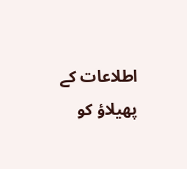اطلاعات کے پھیلاؤ کو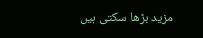مزید بڑھا سکتی ہیں